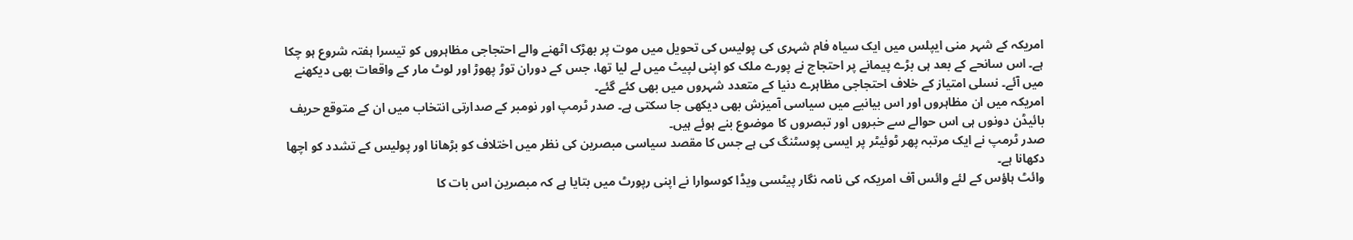امریکہ کے شہر منی ایپلس میں ایک سیاہ فام شہری کی پولیس کی تحویل میں موت پر بھڑک اٹھنے والے احتجاجی مظاہروں کو تیسرا ہفتہ شروع ہو چکا ہے۔ اس سانحے کے بعد ہی بڑے پیمانے پر احتجاج نے پورے ملک کو اپنی لپیٹ میں لے لیا تھا، جس کے دوران توڑ پھوڑ اور لوٹ مار کے واقعات بھی دیکھنے میں آئے۔ نسلی امتیاز کے خلاف احتجاجی مظاہرے دنیا کے متعدد شہروں میں بھی کئے گئے۔
امریکہ میں ان مظاہروں اور اس بیانیے میں سیاسی آمیزش بھی دیکھی جا سکتی ہے۔ صدر ٹرمپ اور نومبر کے صدارتی انتخاب میں ان کے متوقع حریف بائیڈن دونوں ہی اس حوالے سے خبروں اور تبصروں کا موضوع بنے ہوئے ہیں۔
صدر ٹرمپ نے ایک مرتبہ پھر ٹوئیٹر پر ایسی پوسٹنگ کی ہے جس کا مقصد سیاسی مبصرین کی نظر میں اختلاف کو بڑھانا اور پولیس کے تشدد کو اچھا دکھانا ہے۔
وائٹ ہاؤس کے لئے وائس آف امریکہ کی نامہ نگار پیٹسی ویڈا کوسوارا نے اپنی رپورٹ میں بتایا ہے کہ مبصرین اس بات کا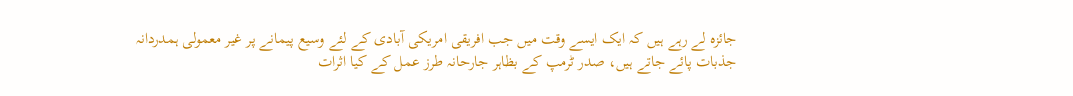جائزہ لے رہے ہیں کہ ایک ایسے وقت میں جب افریقی امریکی آبادی کے لئے وسیع پیمانے پر غیر معمولی ہمدردانہ جذبات پائے جاتے ہیں، صدر ٹرمپ کے بظاہر جارحانہ طرز عمل کے کیا اثرات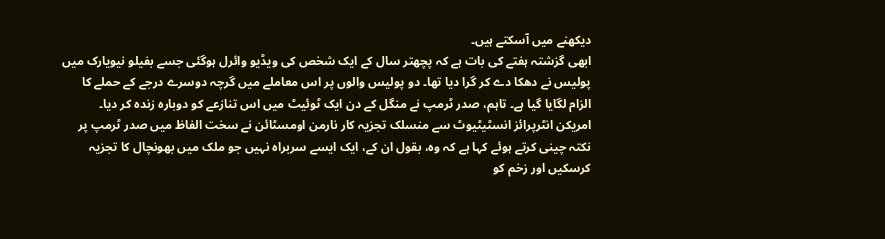دیکھنے میں آسکتے ہیں۔
ابھی گزشتہ ہفتے کی بات ہے کہ پچھتر سال کے ایک شخص کی ویڈیو وائرل ہوگئی جسے بفیلو نیویارک میں پولیس نے دھکا دے کر گرا دیا تھا۔ دو پولیس والوں پر اس معاملے میں گرچہ دوسرے درجے کے حملے کا الزام لگایا گیا ہے۔ تاہم، صدر ٹرمپ نے منگل کے دن ایک ٹوئیٹ میں اس تنازعے کو دوبارہ زندہ کر دیا۔
امریکن انٹرپرائز انسٹیٹیوٹ سے منسلک تجزیہ کار نارمن اومسٹائن نے سخت الفاظ میں صدر ٹرمپ پر نکتہ چینی کرتے ہوئے کہا ہے کہ وہ، بقول ان کے، ایک ایسے سربراہ نہیں جو ملک میں بھونچال کا تجزیہ کرسکیں اور زخم کو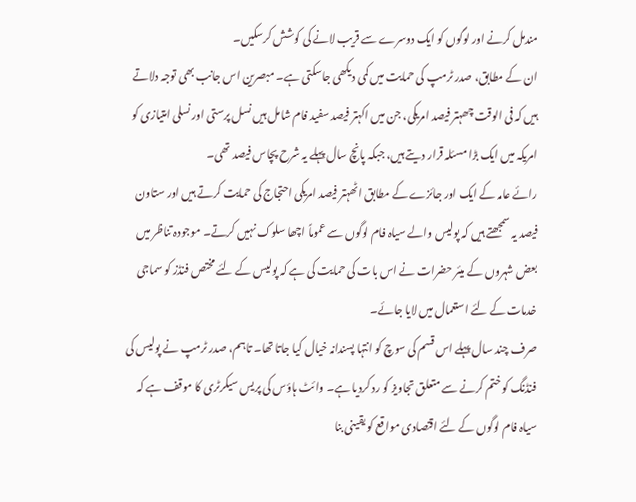مندمل کرنے اور لوگوں کو ایک دوسرے سے قریب لانے کی کوشش کرسکیں۔
ان کے مطابق، صدر ٹرمپ کی حمایت میں کمی دیکھی جاسکتی ہے۔ مبصرین اس جانب بھی توجہ دلاتے ہیں کہ فی الوقت چھہتر فیصد امریکی، جن میں اکہتر فیصد سفید فام شامل ہیں نسل پرستی اور نسلی امتیازی کو امریکہ میں ایک بڑا مسئلہ قرار دیتے ہیں، جبکہ پانچ سال پہلے یہ شرح پچاس فیصد تھی۔
رائے عامہ کے ایک اور جائزے کے مطابق اٹھہتر فیصد امریکی احتجاج کی حمایت کرتے ہیں اور ستاون فیصد یہ سمجھتے ہیں کہ پولیس والے سیاہ فام لوگوں سے عموماً اچھا سلوک نہیں کرتے۔ موجودہ تناظر میں بعض شہروں کے میئر حضرات نے اس بات کی حمایت کی ہے کہ پولیس کے لئے مختص فنڈز کو سماجی خدمات کے لئے استعمال میں لایا جائے۔
صرف چند سال پہلے اس قسم کی سوچ کو انتہا پسندانہ خیال کیا جاتا تھا۔ تاہم، صدر ٹرمپ نے پولیس کی فنڈنگ کو ختم کرنے سے متعلق تجاویز کو رد کردیا ہے۔ وائٹ ہاؤس کی پریس سیکرٹری کا موقف ہے کہ سیاہ فام لوگوں کے لئے اقتصادی مواقع کو یقینی بنا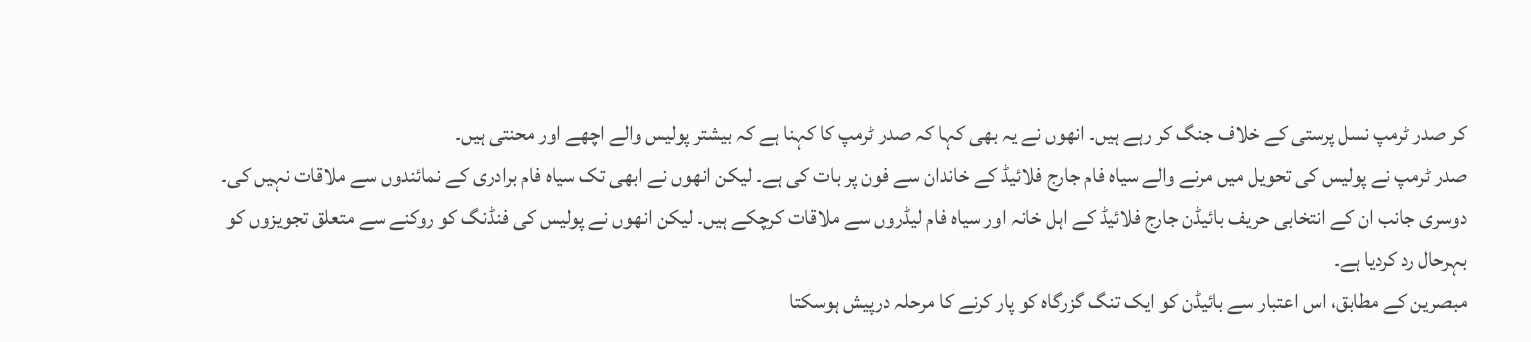کر صدر ٹرمپ نسل پرستی کے خلاف جنگ کر رہے ہیں۔ انھوں نے یہ بھی کہا کہ صدر ٹرمپ کا کہنا ہے کہ بیشتر پولیس والے اچھے اور محنتی ہیں۔
صدر ٹرمپ نے پولیس کی تحویل میں مرنے والے سیاہ فام جارج فلائیڈ کے خاندان سے فون پر بات کی ہے۔ لیکن انھوں نے ابھی تک سیاہ فام برادری کے نمائندوں سے ملاقات نہیں کی۔ دوسری جانب ان کے انتخابی حریف بائیڈن جارج فلائیڈ کے اہل خانہ اور سیاہ فام لیڈروں سے ملاقات کرچکے ہیں۔ لیکن انھوں نے پولیس کی فنڈنگ کو روکنے سے متعلق تجویزوں کو بہرحال رد کردیا ہے۔
مبصرین کے مطابق، اس اعتبار سے بائیڈن کو ایک تنگ گزرگاہ کو پار کرنے کا مرحلہ درپیش ہوسکتا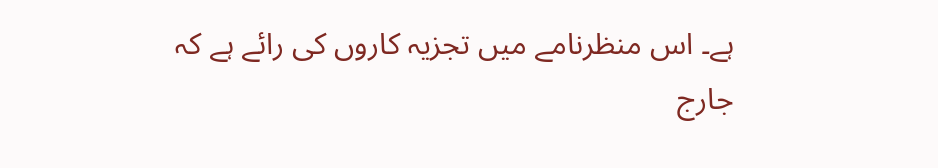ہے۔ اس منظرنامے میں تجزیہ کاروں کی رائے ہے کہ جارج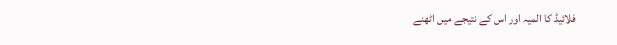فلائیڈ کا المیہ اور اس کے نتیجے میں اٹھنے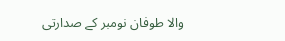والا طوفان نومبر کے صدارتی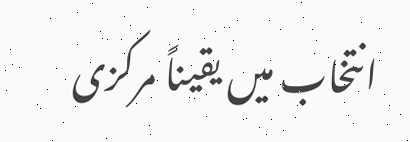انتخاب میں یقیناً مرکزی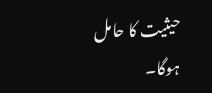حیثیت کا حامل ہوگا۔